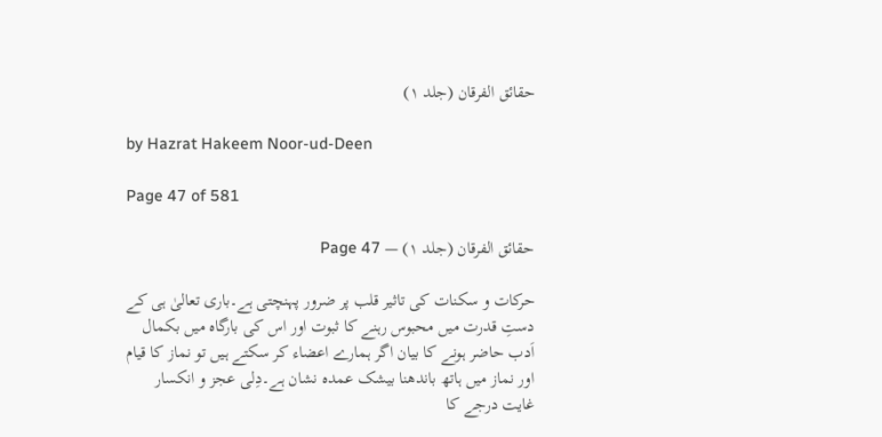حقائق الفرقان (جلد ۱)

by Hazrat Hakeem Noor-ud-Deen

Page 47 of 581

حقائق الفرقان (جلد ۱) — Page 47

حرکات و سکنات کی تاثیر قلب پر ضرور پہنچتی ہے۔باری تعالیٰ ہی کے دستِ قدرت میں محبوس رہنے کا ثبوت اور اس کی بارگاہ میں بکمال اَدب حاضر ہونے کا بیان اگر ہمارے اعضاء کر سکتے ہیں تو نماز کا قیام اور نماز میں ہاتھ باندھنا بیشک عمدہ نشان ہے۔دِلی عجز و انکسار غایت درجے کا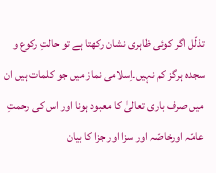تذلّل اگر کوئی ظاہری نشان رکھتا ہے تو حالتِ رکوع و سجدہ ہرگز کم نہیں۔اِسلامی نماز میں جو کلمات ہیں ان میں صرف باری تعالیٰ کا معبود ہونا اور اس کی رحمتِ عامّہ اورخاصّہ اور سزا اور جزا کا بیان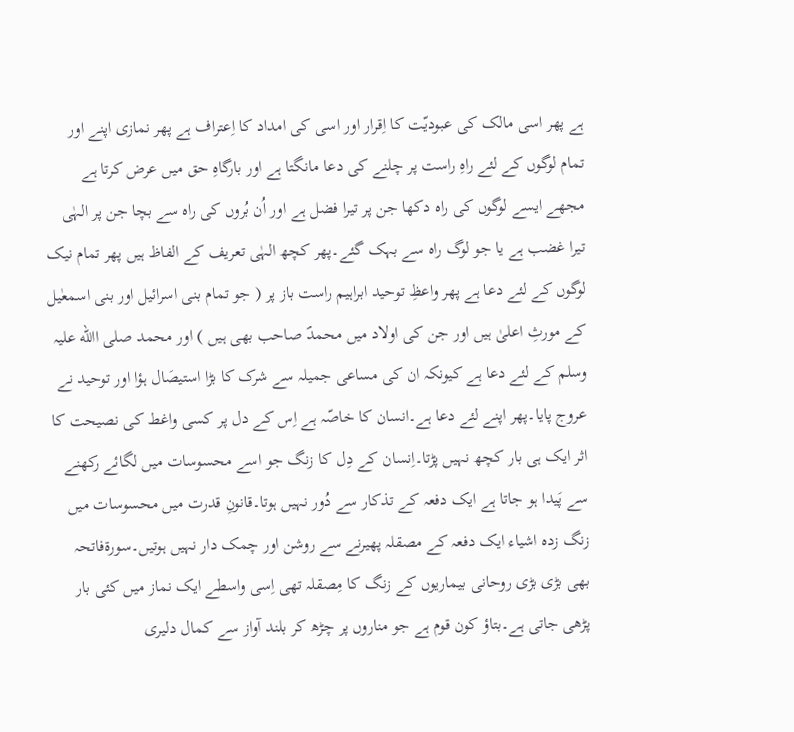ہے پھر اسی مالک کی عبودیّت کا اِقرار اور اسی کی امداد کا اِعتراف ہے پھر نمازی اپنے اور تمام لوگوں کے لئے راہِ راست پر چلنے کی دعا مانگتا ہے اور بارگاہِ حق میں عرض کرتا ہے مجھے ایسے لوگوں کی راہ دکھا جن پر تیرا فضل ہے اور اُن بُروں کی راہ سے بچا جن پر الہٰی تیرا غضب ہے یا جو لوگ راہ سے بہک گئے۔پھر کچھ الہٰی تعریف کے الفاظ ہیں پھر تمام نیک لوگوں کے لئے دعا ہے پھر واعظِ توحید ابراہیم راست باز پر ( جو تمام بنی اسرائیل اور بنی اسمعٰیل کے مورثِ اعلیٰ ہیں اور جن کی اولاد میں محمدؐ صاحب بھی ہیں ) اور محمد صلی االله علیہ وسلم کے لئے دعا ہے کیونکہ ان کی مساعی جمیلہ سے شرک کا بڑا استیصَال ہؤا اور توحید نے عروج پایا۔پھر اپنے لئے دعا ہے۔انسان کا خاصّہ ہے اِس کے دل پر کسی واغط کی نصیحت کا اثر ایک ہی بار کچھ نہیں پڑتا۔اِنسان کے دِل کا زنگ جو اسے محسوسات میں لگائے رکھنے سے پَیدا ہو جاتا ہے ایک دفعہ کے تذکار سے دُور نہیں ہوتا۔قانونِ قدرت میں محسوسات میں زنگ زدہ اشیاء ایک دفعہ کے مصقلہ پھیرنے سے روشن اور چمک دار نہیں ہوتیں۔سورۃفاتحہ بھی بڑی بڑی روحانی بیماریوں کے زنگ کا مِصقلہ تھی اِسی واسطے ایک نماز میں کئی بار پڑھی جاتی ہے۔بتاؤ کون قوم ہے جو مناروں پر چڑھ کر بلند آواز سے کمال دلیری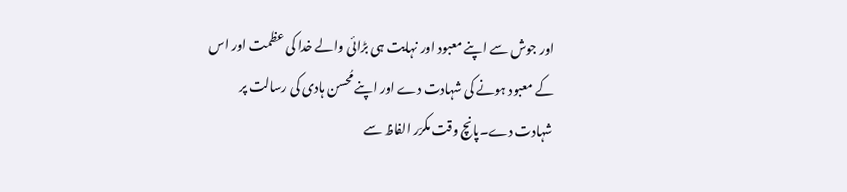اور جوش سے اپنے معبود اور نہایت ہی بڑائی والے خدا کی عظمت اور اس کے معبود ہونے کی شہادت دے اور اپنے مُحسن ہادی کی رسالت پر شہادت دے۔پانچ وقت مکرّر الفاظ سے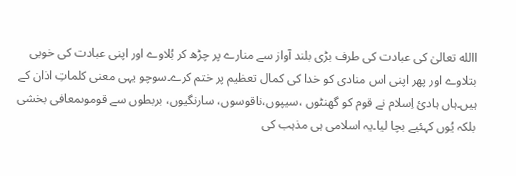االله تعالیٰ کی عبادت کی طرف بڑی بلند آواز سے منارے پر چڑھ کر بُلاوے اور اپنی عبادت کی خوبی بتلاوے اور پھر اپنی اس منادی کو خدا کی کمال تعظیم پر ختم کرے۔سوچو یہی معنی کلماتِ اذان کے ہیں۔ہاں ہادیٔ اِسلام نے قوم کو گھنٹوں ،سیپوں،ناقوسوں، سارنگیوں، بربطوں سے قوموںمعافی بخشی بلکہ یُوں کہئیے بچا لیا۔یہ اسلامی ہی مذہب کی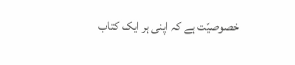خصوصیّت ہے کہ اپنی ہر ایک کتاب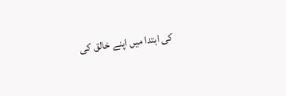کی ابتدا میں اپنے خالق کی